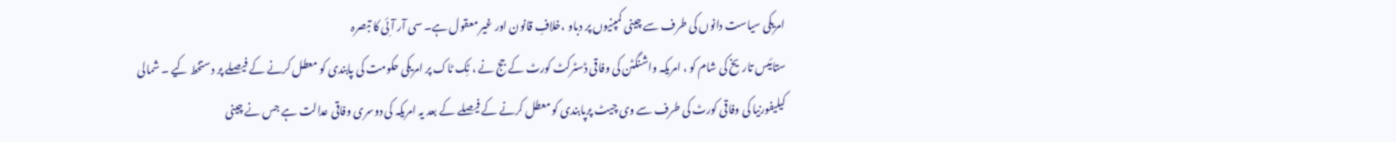امریکی سیاست دانوں کی طرف سے چینی کمپنیوں پر دباو ،خلافِ قانون اور غیر معقول ہے۔ سی آر آئِی کا تبصرہ
ستائیس تاریخ کی شام کو ، امریکہ واشنگٹن کی وفاقی ڈسٹرکٹ کورٹ کے جج نے ، ٹِک ٹاک پر امریکی حکومت کی پابندی کو معطل کرنے کے فیصلے پر دستخط کیے ۔ شمالی کیلیفورنیا کی وفاقی کورٹ کی طرف سے وی چیٹ پرپابندی کو معطل کرنے کے فیصلے کے بعد یہ امریکہ کی دوسری وفاقی عدالت ہے جس نے چینی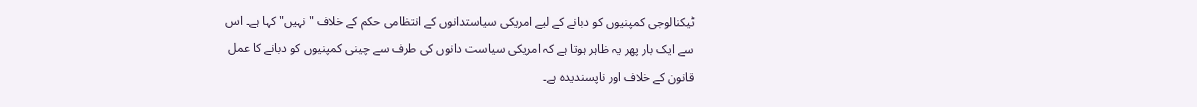ٹیکنالوجی کمپنیوں کو دبانے کے لیے امریکی سیاستدانوں کے انتظامی حکم کے خلاف "نہیں" کہا ہے۔ اس سے ایک بار پھر یہ ظاہر ہوتا ہے کہ امریکی سیاست دانوں کی طرف سے چینی کمپنیوں کو دبانے کا عمل قانون کے خلاف اور ناپسندیدہ ہے۔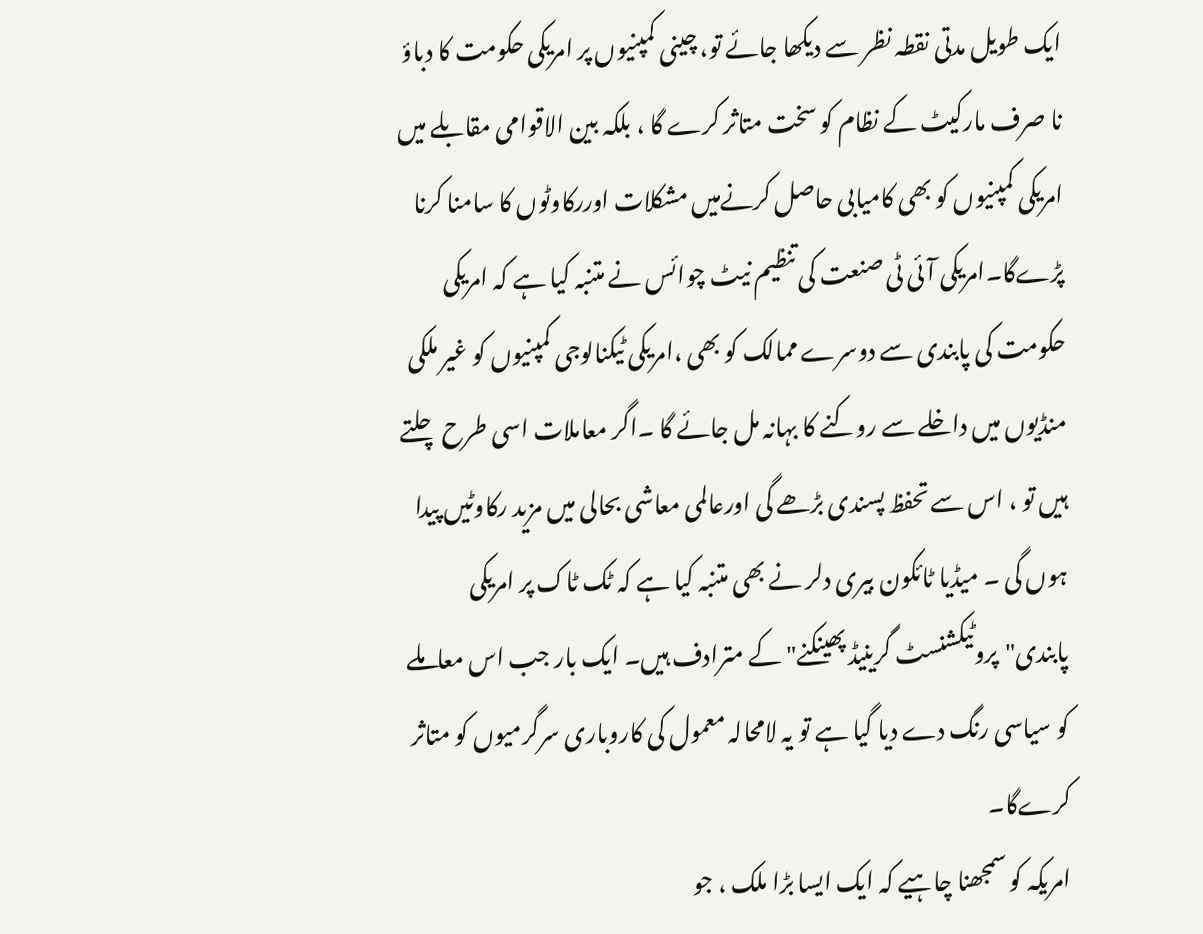ایک طویل مدتی نقطہ نظر سے دیکھا جائے تو، چینی کمپنیوں پر امریکی حکومت کا دباؤ نا صرف مارکیٹ کے نظام کو سخت متاثر کرے گا ، بلکہ بین الاقوامی مقابلے میں امریکی کمپنیوں کو بھی کامیابی حاصل کرنےمیں مشکلات اوررکاوٹوں کا سامنا کرنا پڑےگا۔امریکی آئی ٹی صنعت کی تنظیم نیٹ چوائس نے متنبہ کیا ہے کہ امریکی حکومت کی پابندی سے دوسرے ممالک کو بھی ،امریکی ٹیکنالوجی کمپنیوں کو غیر ملکی منڈیوں میں داخلے سے روکنے کا بہانہ مل جائے گا ۔اگر معاملات اسی طرح چلتے ہیں تو ، اس سے تحفظ پسندی بڑھے گی اورعالمی معاشی بحالی میں مزید رکاوٹیں پیدا ہوں گی ۔ میڈیا ٹائکون بیری دلر نے بھی متنبہ کیا ہے کہ ٹک ٹاک پر امریکی پابندی"پروٹیکشنسٹ گرینیڈ پھینکنے" کے مترادف ہیں۔ ایک بار جب اس معاملے کو سیاسی رنگ دے دیا گیا ہے تو یہ لامحالہ معمول کی کاروباری سرگرمیوں کو متاثر کرےگا۔
امریکہ کو سمجھنا چاہیے کہ ایک ایسا بڑا ملک ، جو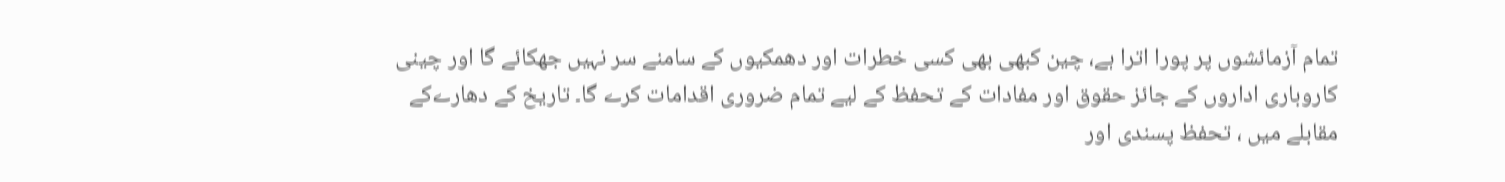تمام آزمائشوں پر پورا اترا ہے، چین کبھی بھی کسی خطرات اور دھمکیوں کے سامنے سر نہیں جھکائے گا اور چینی کاروباری اداروں کے جائز حقوق اور مفادات کے تحفظ کے لیے تمام ضروری اقدامات کرے گا۔ تاریخ کے دھارےکے مقابلے میں ، تحفظ پسندی اور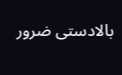بالادستی ضرور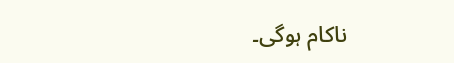ناکام ہوگی۔